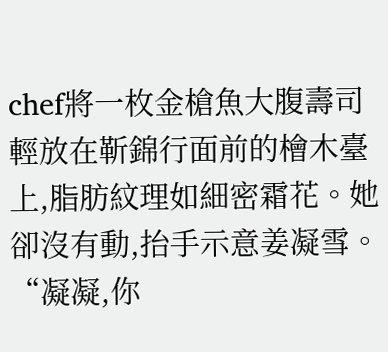chef將一枚金槍魚大腹壽司輕放在靳錦行面前的檜木臺上,脂肪紋理如細密霜花。她卻沒有動,抬手示意姜凝雪。
“凝凝,你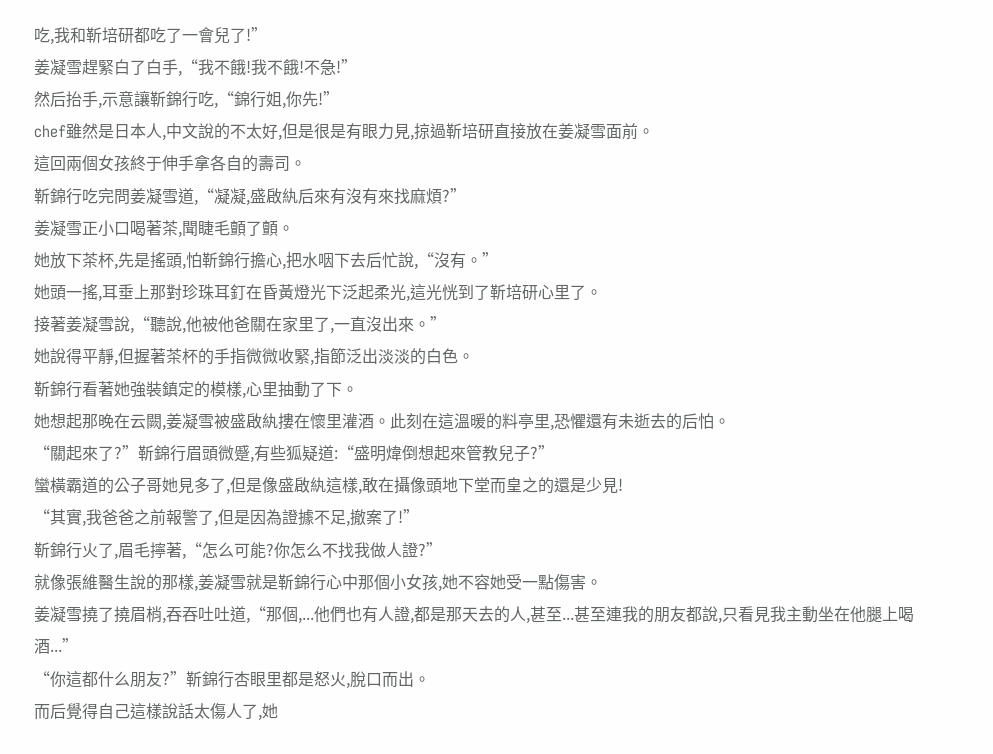吃,我和靳培研都吃了一會兒了!”
姜凝雪趕緊白了白手,“我不餓!我不餓!不急!”
然后抬手,示意讓靳錦行吃,“錦行姐,你先!”
chef雖然是日本人,中文說的不太好,但是很是有眼力見,掠過靳培研直接放在姜凝雪面前。
這回兩個女孩終于伸手拿各自的壽司。
靳錦行吃完問姜凝雪道,“凝凝,盛啟紈后來有沒有來找麻煩?”
姜凝雪正小口喝著茶,聞睫毛顫了顫。
她放下茶杯,先是搖頭,怕靳錦行擔心,把水咽下去后忙說,“沒有。”
她頭一搖,耳垂上那對珍珠耳釘在昏黃燈光下泛起柔光,這光恍到了靳培研心里了。
接著姜凝雪說,“聽說,他被他爸關在家里了,一直沒出來。”
她說得平靜,但握著茶杯的手指微微收緊,指節泛出淡淡的白色。
靳錦行看著她強裝鎮定的模樣,心里抽動了下。
她想起那晚在云闕,姜凝雪被盛啟紈摟在懷里灌酒。此刻在這溫暖的料亭里,恐懼還有未逝去的后怕。
“關起來了?”靳錦行眉頭微蹙,有些狐疑道:“盛明煒倒想起來管教兒子?”
蠻橫霸道的公子哥她見多了,但是像盛啟紈這樣,敢在攝像頭地下堂而皇之的還是少見!
“其實,我爸爸之前報警了,但是因為證據不足,撤案了!”
靳錦行火了,眉毛擰著,“怎么可能?你怎么不找我做人證?”
就像張維醫生說的那樣,姜凝雪就是靳錦行心中那個小女孩,她不容她受一點傷害。
姜凝雪撓了撓眉梢,吞吞吐吐道,“那個,...他們也有人證,都是那天去的人,甚至...甚至連我的朋友都說,只看見我主動坐在他腿上喝酒...”
“你這都什么朋友?”靳錦行杏眼里都是怒火,脫口而出。
而后覺得自己這樣說話太傷人了,她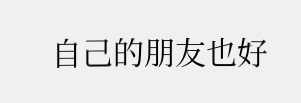自己的朋友也好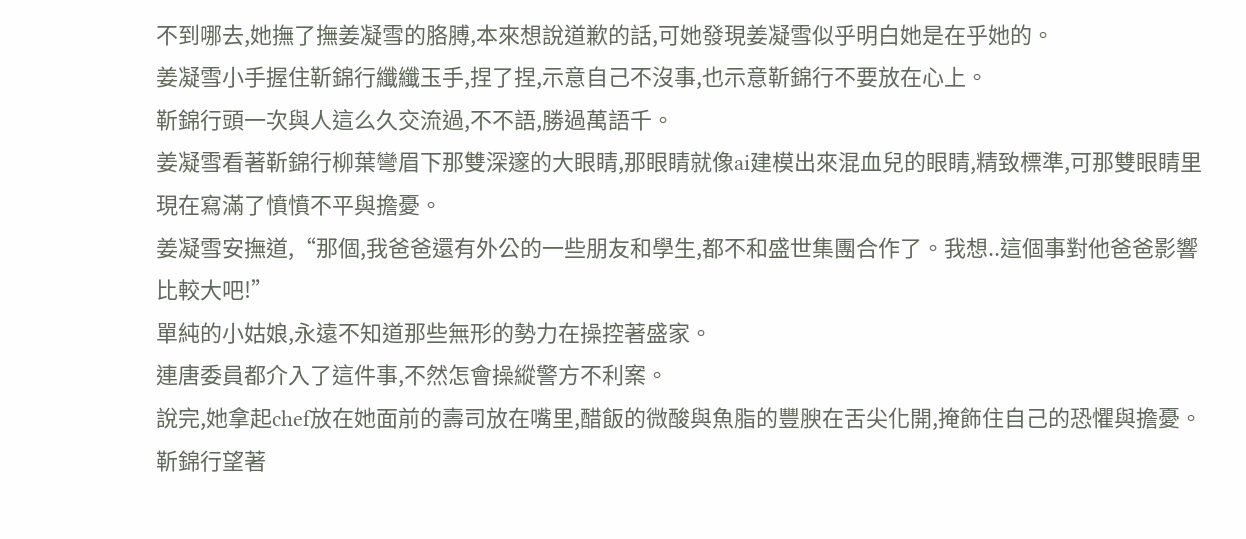不到哪去,她撫了撫姜凝雪的胳膊,本來想說道歉的話,可她發現姜凝雪似乎明白她是在乎她的。
姜凝雪小手握住靳錦行纖纖玉手,捏了捏,示意自己不沒事,也示意靳錦行不要放在心上。
靳錦行頭一次與人這么久交流過,不不語,勝過萬語千。
姜凝雪看著靳錦行柳葉彎眉下那雙深邃的大眼睛,那眼睛就像ai建模出來混血兒的眼睛,精致標準,可那雙眼睛里現在寫滿了憤憤不平與擔憂。
姜凝雪安撫道,“那個,我爸爸還有外公的一些朋友和學生,都不和盛世集團合作了。我想..這個事對他爸爸影響比較大吧!”
單純的小姑娘,永遠不知道那些無形的勢力在操控著盛家。
連唐委員都介入了這件事,不然怎會操縱警方不利案。
說完,她拿起chef放在她面前的壽司放在嘴里,醋飯的微酸與魚脂的豐腴在舌尖化開,掩飾住自己的恐懼與擔憂。
靳錦行望著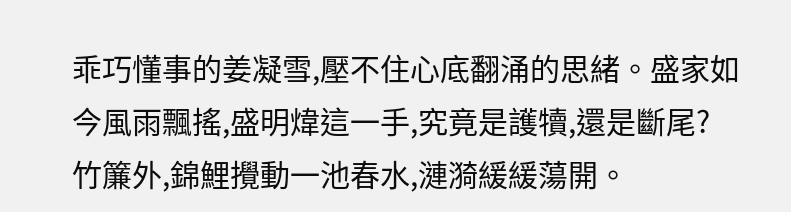乖巧懂事的姜凝雪,壓不住心底翻涌的思緒。盛家如今風雨飄搖,盛明煒這一手,究竟是護犢,還是斷尾?
竹簾外,錦鯉攪動一池春水,漣漪緩緩蕩開。